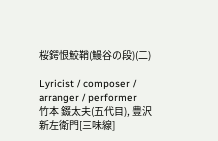桜鍔恨鮫鞘(鰻谷の段)(二)

Lyricist / composer / arranger / performer
竹本 錣太夫(五代目), 豊沢 新左衛門[三味線]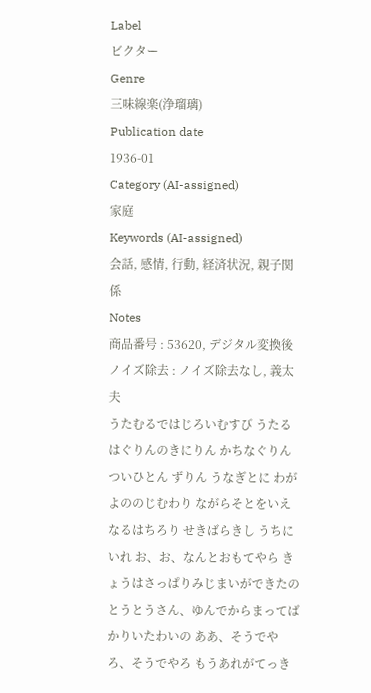Label
ビクター
Genre
三味線楽(浄瑠璃)
Publication date
1936-01
Category (AI-assigned)
家庭
Keywords (AI-assigned)
会話, 感情, 行動, 経済状況, 親子関係
Notes
商品番号 : 53620, デジタル変換後ノイズ除去 : ノイズ除去なし, 義太夫
うたむるではじろいむすび うたるはぐりんのきにりん かちなぐりん ついひとん ずりん うなぎとに わがよののじむわり ながらそとをいえなるはちろり せきばらきし うちにいれ お、お、なんとおもてやら きょうはさっぱりみじまいができたの とうとうさん、ゆんでからまってばかりいたわいの ああ、そうでやろ、そうでやろ もうあれがてっき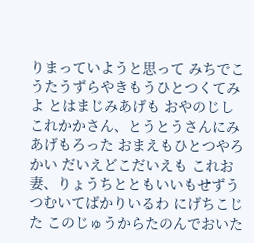りまっていようと思って みちでこうたうずらやきもうひとつくてみよ とはまじみあげも おやのじし これかかさん、とうとうさんにみあげもろった おまえもひとつやろかい だいえどこだいえも これお妻、りょうちとともいいもせずうつむいてばかりいるわ にげちこじた このじゅうからたのんでおいた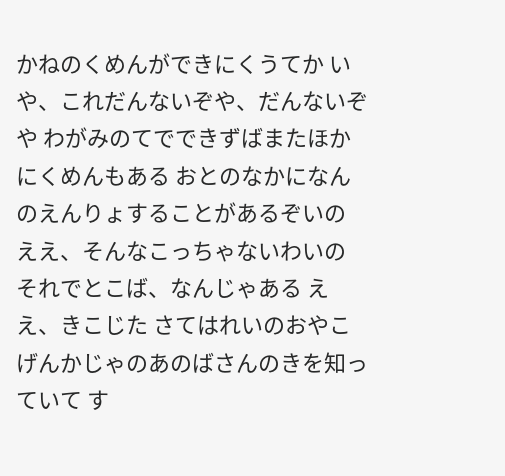かねのくめんができにくうてか いや、これだんないぞや、だんないぞや わがみのてでできずばまたほかにくめんもある おとのなかになんのえんりょすることがあるぞいの ええ、そんなこっちゃないわいの それでとこば、なんじゃある ええ、きこじた さてはれいのおやこげんかじゃのあのばさんのきを知っていて す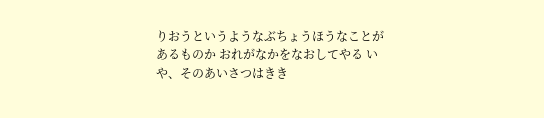りおうというようなぶちょうほうなことがあるものか おれがなかをなおしてやる いや、そのあいさつはきき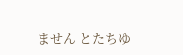ません とたちゆ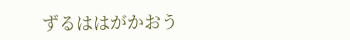ずるははがかおう